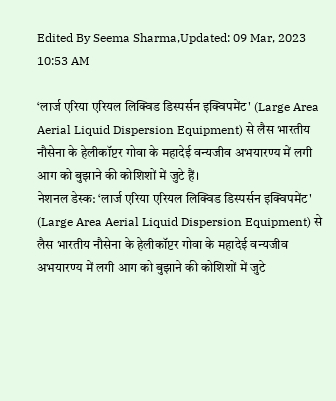Edited By Seema Sharma,Updated: 09 Mar, 2023 10:53 AM

‘लार्ज एरिया एरियल लिक्विड डिस्पर्सन इक्विपमेंट' (Large Area Aerial Liquid Dispersion Equipment) से लैस भारतीय नौसेना के हेलीकॉप्टर गोवा के महादेई वन्यजीव अभयारण्य में लगी आग को बुझाने की कोशिशों में जुटे हैं।
नेशनल डेस्क: ‘लार्ज एरिया एरियल लिक्विड डिस्पर्सन इक्विपमेंट' (Large Area Aerial Liquid Dispersion Equipment) से लैस भारतीय नौसेना के हेलीकॉप्टर गोवा के महादेई वन्यजीव अभयारण्य में लगी आग को बुझाने की कोशिशों में जुटे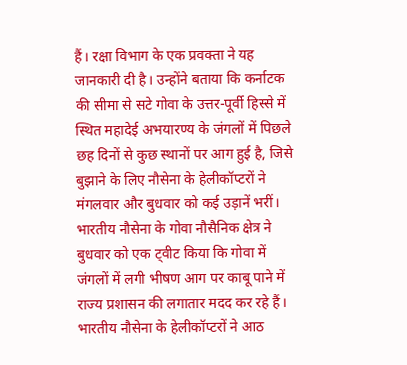हैं। रक्षा विभाग के एक प्रवक्ता ने यह जानकारी दी है। उन्होंने बताया कि कर्नाटक की सीमा से सटे गोवा के उत्तर-पूर्वी हिस्से में स्थित महादेई अभयारण्य के जंगलों में पिछले छह दिनों से कुछ स्थानों पर आग हुई है, जिसे बुझाने के लिए नौसेना के हेलीकॉप्टरों ने मंगलवार और बुधवार को कई उड़ानें भरीं। भारतीय नौसेना के गोवा नौसैनिक क्षेत्र ने बुधवार को एक ट्वीट किया कि गोवा में जंगलों में लगी भीषण आग पर काबू पाने में राज्य प्रशासन की लगातार मदद कर रहे हैं।
भारतीय नौसेना के हेलीकॉप्टरों ने आठ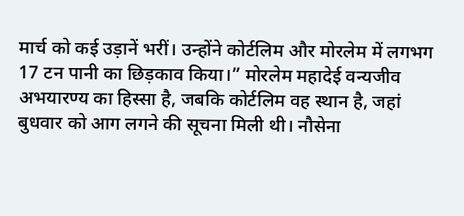मार्च को कई उड़ानें भरीं। उन्होंने कोर्टलिम और मोरलेम में लगभग 17 टन पानी का छिड़काव किया।” मोरलेम महादेई वन्यजीव अभयारण्य का हिस्सा है, जबकि कोर्टलिम वह स्थान है, जहां बुधवार को आग लगने की सूचना मिली थी। नौसेना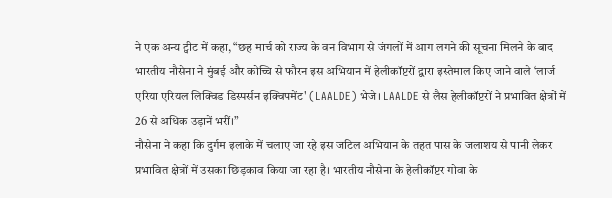ने एक अन्य ट्वीट में कहा, “छह मार्च को राज्य के वन विभाग से जंगलों में आग लगने की सूचना मिलने के बाद भारतीय नौसेना ने मुंबई और कोच्चि से फौरन इस अभियान में हेलीकॉप्टरों द्वारा इस्तेमाल किए जाने वाले ‘लार्ज एरिया एरियल लिक्विड डिस्पर्सन इक्विपमेंट' (LAALDE) भेजे। LAALDE से लैस हेलीकॉप्टरों ने प्रभावित क्षेत्रों में 26 से अधिक उड़ानें भरीं।”
नौसेना ने कहा कि दुर्गम इलाके में चलाए जा रहे इस जटिल अभियान के तहत पास के जलाशय से पानी लेकर प्रभावित क्षेत्रों में उसका छिड़काव किया जा रहा है। भारतीय नौसेना के हेलीकॉप्टर गोवा के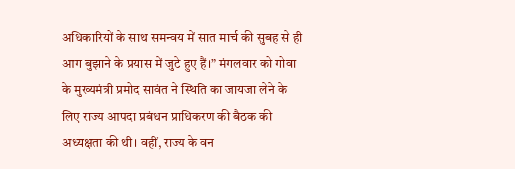अधिकारियों के साथ समन्वय में सात मार्च की सुबह से ही आग बुझाने के प्रयास में जुटे हुए हैं।” मंगलवार को गोवा के मुख्यमंत्री प्रमोद सावंत ने स्थिति का जायजा लेने के लिए राज्य आपदा प्रबंधन प्राधिकरण की बैठक की अध्यक्षता की थी। वहीं, राज्य के वन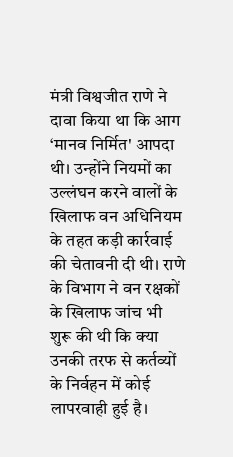मंत्री विश्वजीत राणे ने दावा किया था कि आग ‘मानव निर्मित' आपदा थी। उन्होंने नियमों का उल्लंघन करने वालों के खिलाफ वन अधिनियम के तहत कड़ी कार्रवाई की चेतावनी दी थी। राणे के विभाग ने वन रक्षकों के खिलाफ जांच भी शुरू की थी कि क्या उनकी तरफ से कर्तव्यों के निर्वहन में कोई लापरवाही हुई है।